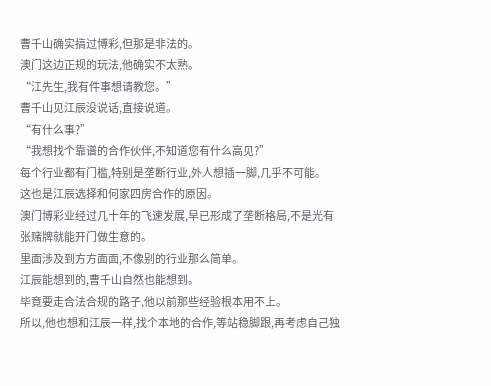曹千山确实搞过博彩,但那是非法的。
澳门这边正规的玩法,他确实不太熟。
“江先生,我有件事想请教您。”
曹千山见江辰没说话,直接说道。
“有什么事?”
“我想找个靠谱的合作伙伴,不知道您有什么高见?”
每个行业都有门槛,特别是垄断行业,外人想插一脚,几乎不可能。
这也是江辰选择和何家四房合作的原因。
澳门博彩业经过几十年的飞速发展,早已形成了垄断格局,不是光有张赌牌就能开门做生意的。
里面涉及到方方面面,不像别的行业那么简单。
江辰能想到的,曹千山自然也能想到。
毕竟要走合法合规的路子,他以前那些经验根本用不上。
所以,他也想和江辰一样,找个本地的合作,等站稳脚跟,再考虑自己独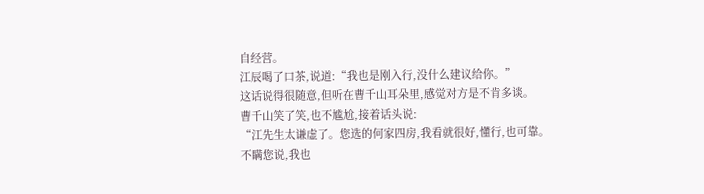自经营。
江辰喝了口茶,说道:“我也是刚入行,没什么建议给你。”
这话说得很随意,但听在曹千山耳朵里,感觉对方是不肯多谈。
曹千山笑了笑,也不尴尬,接着话头说:
“江先生太谦虚了。您选的何家四房,我看就很好,懂行,也可靠。
不瞒您说,我也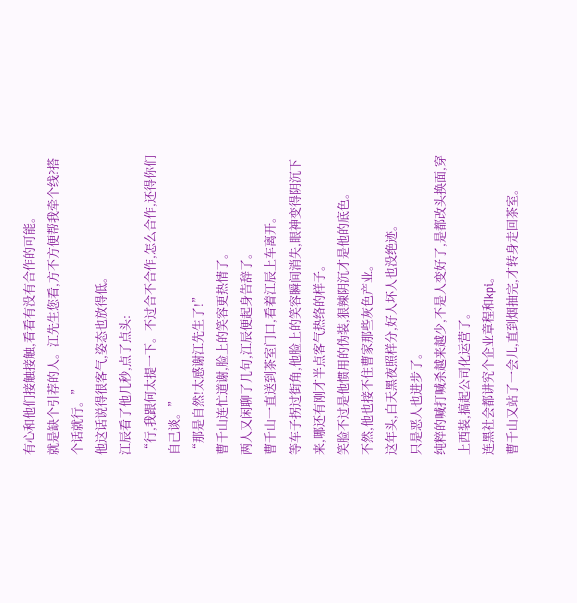有心和他们接触接触,看看有没有合作的可能。
就是缺个引荐的人。江先生您看,方不方便帮我牵个线?搭个话就行。”
他这话说得很客气,姿态也放得低。
江辰看了他几秒,点了点头:
“行,我跟何太提一下。不过合不合作,怎么合作,还得你们自己谈。”
“那是自然!太感谢江先生了!”
曹千山连忙道谢,脸上的笑容更热情了。
两人又闲聊了几句,江辰便起身告辞了。
曹千山一直送到茶室门口,看着江辰上车离开。
等车子拐过街角,他脸上的笑容瞬间消失,眼神变得阴沉下来,哪还有刚才半点客气热络的样子。
笑脸不过是他惯用的伪装,狠辣阴沉才是他的底色。
不然,他也接不住曹家那些灰色产业。
这年头,白天黑夜照样分,好人坏人也没绝迹。
只是恶人也进步了。
纯粹的喊打喊杀越来越少,不是人变好了,是都改头换面,穿上西装,搞起公司化运营了。
连黑社会都讲究个企业章程和kpi。
曹千山又站了一会儿,直到烟抽完,才转身走回茶室。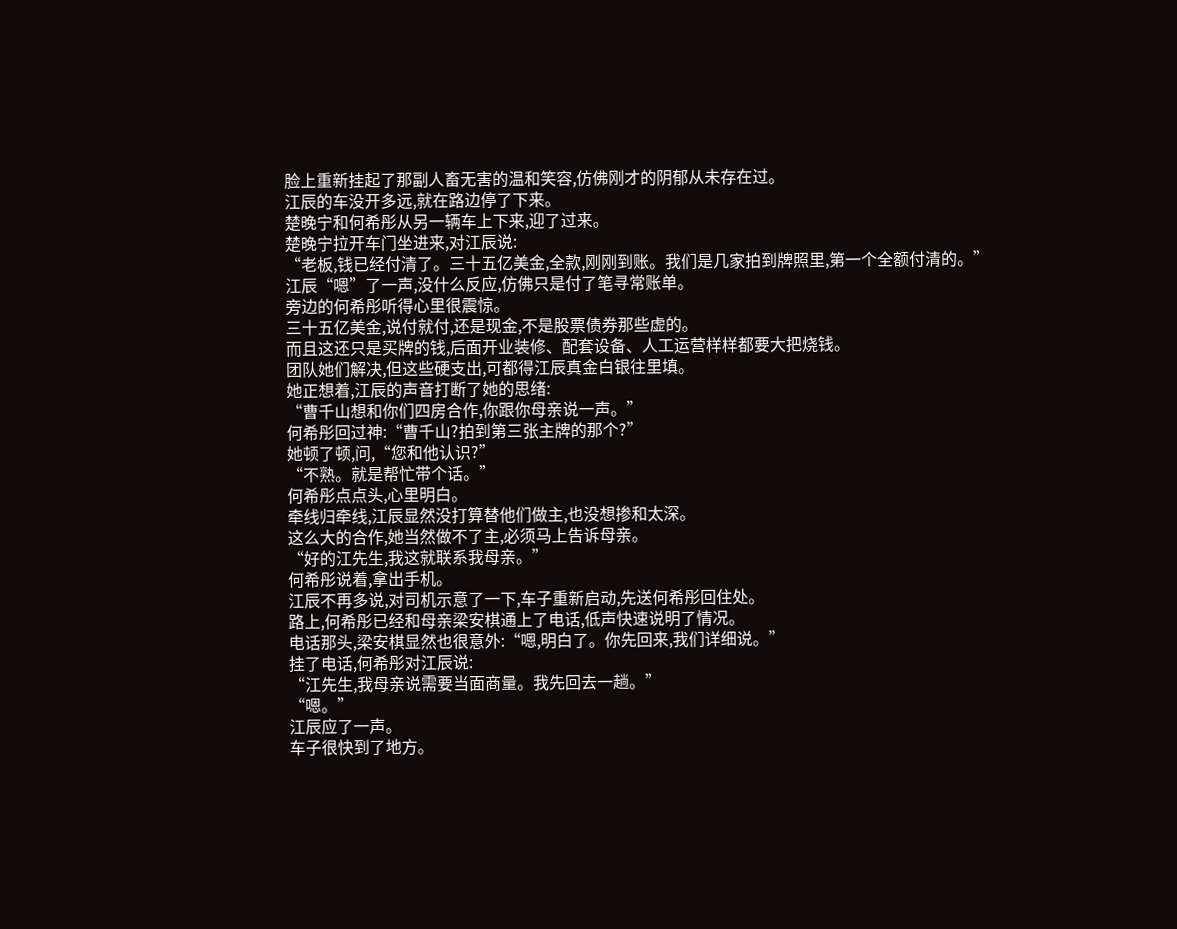脸上重新挂起了那副人畜无害的温和笑容,仿佛刚才的阴郁从未存在过。
江辰的车没开多远,就在路边停了下来。
楚晚宁和何希彤从另一辆车上下来,迎了过来。
楚晚宁拉开车门坐进来,对江辰说:
“老板,钱已经付清了。三十五亿美金,全款,刚刚到账。我们是几家拍到牌照里,第一个全额付清的。”
江辰“嗯”了一声,没什么反应,仿佛只是付了笔寻常账单。
旁边的何希彤听得心里很震惊。
三十五亿美金,说付就付,还是现金,不是股票债券那些虚的。
而且这还只是买牌的钱,后面开业装修、配套设备、人工运营样样都要大把烧钱。
团队她们解决,但这些硬支出,可都得江辰真金白银往里填。
她正想着,江辰的声音打断了她的思绪:
“曹千山想和你们四房合作,你跟你母亲说一声。”
何希彤回过神:“曹千山?拍到第三张主牌的那个?”
她顿了顿,问,“您和他认识?”
“不熟。就是帮忙带个话。”
何希彤点点头,心里明白。
牵线归牵线,江辰显然没打算替他们做主,也没想掺和太深。
这么大的合作,她当然做不了主,必须马上告诉母亲。
“好的江先生,我这就联系我母亲。”
何希彤说着,拿出手机。
江辰不再多说,对司机示意了一下,车子重新启动,先送何希彤回住处。
路上,何希彤已经和母亲梁安棋通上了电话,低声快速说明了情况。
电话那头,梁安棋显然也很意外:“嗯,明白了。你先回来,我们详细说。”
挂了电话,何希彤对江辰说:
“江先生,我母亲说需要当面商量。我先回去一趟。”
“嗯。”
江辰应了一声。
车子很快到了地方。